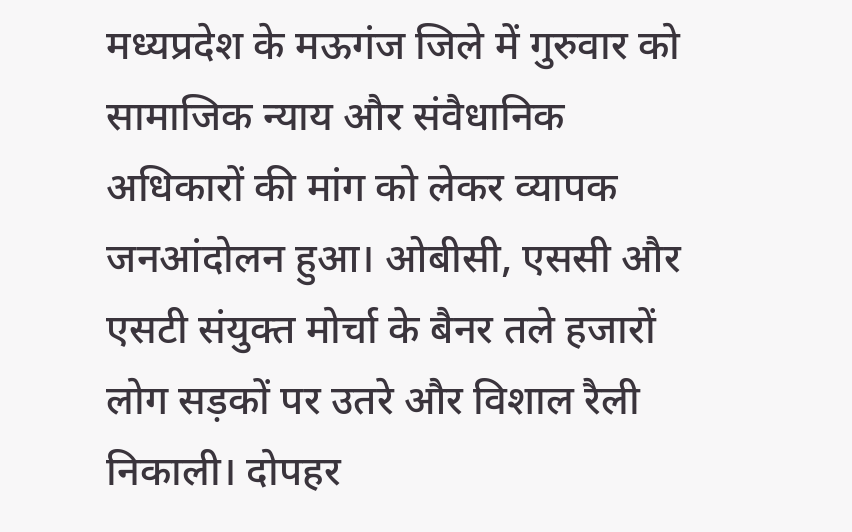मध्यप्रदेश के मऊगंज जिले में गुरुवार को सामाजिक न्याय और संवैधानिक अधिकारों की मांग को लेकर व्यापक जनआंदोलन हुआ। ओबीसी, एससी और एसटी संयुक्त मोर्चा के बैनर तले हजारों लोग सड़कों पर उतरे और विशाल रैली निकाली। दोपहर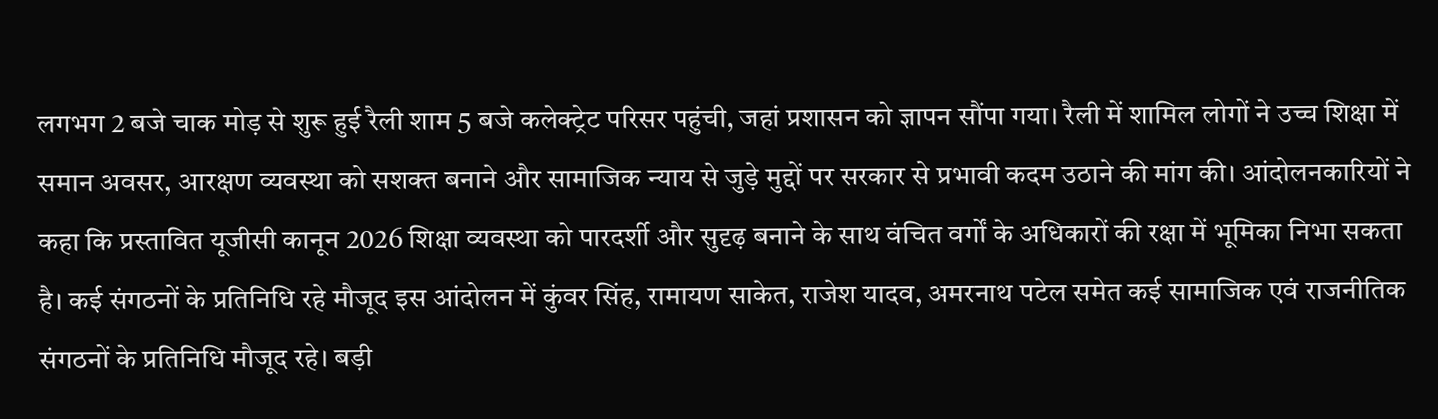लगभग 2 बजे चाक मोड़ से शुरू हुई रैली शाम 5 बजे कलेक्ट्रेट परिसर पहुंची, जहां प्रशासन को ज्ञापन सौंपा गया। रैली में शामिल लोगों ने उच्च शिक्षा में समान अवसर, आरक्षण व्यवस्था को सशक्त बनाने और सामाजिक न्याय से जुड़े मुद्दों पर सरकार से प्रभावी कदम उठाने की मांग की। आंदोलनकारियों ने कहा कि प्रस्तावित यूजीसी कानून 2026 शिक्षा व्यवस्था को पारदर्शी और सुदृढ़ बनाने के साथ वंचित वर्गों के अधिकारों की रक्षा में भूमिका निभा सकता है। कई संगठनों के प्रतिनिधि रहे मौजूद इस आंदोलन में कुंवर सिंह, रामायण साकेत, राजेश यादव, अमरनाथ पटेल समेत कई सामाजिक एवं राजनीतिक संगठनों के प्रतिनिधि मौजूद रहे। बड़ी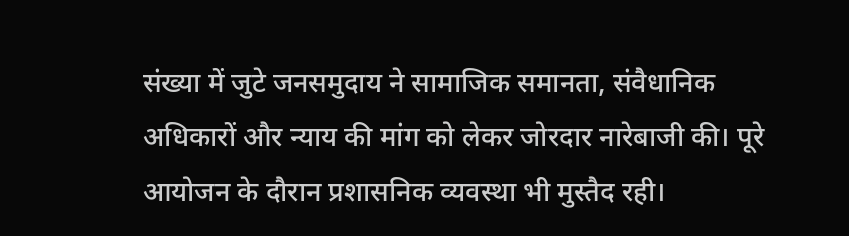संख्या में जुटे जनसमुदाय ने सामाजिक समानता, संवैधानिक अधिकारों और न्याय की मांग को लेकर जोरदार नारेबाजी की। पूरे आयोजन के दौरान प्रशासनिक व्यवस्था भी मुस्तैद रही।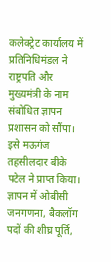कलेक्ट्रेट कार्यालय में प्रतिनिधिमंडल ने राष्ट्रपति और मुख्यमंत्री के नाम संबोधित ज्ञापन प्रशासन को सौंपा। इसे मऊगंज तहसीलदार बीके पटेल ने प्राप्त किया। ज्ञापन में ओबीसी जनगणना, बैकलॉग पदों की शीघ्र पूर्ति,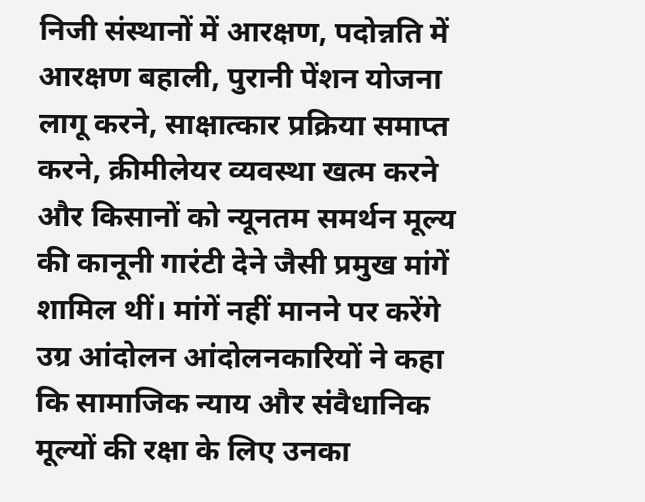निजी संस्थानों में आरक्षण, पदोन्नति में आरक्षण बहाली, पुरानी पेंशन योजना लागू करने, साक्षात्कार प्रक्रिया समाप्त करने, क्रीमीलेयर व्यवस्था खत्म करने और किसानों को न्यूनतम समर्थन मूल्य की कानूनी गारंटी देने जैसी प्रमुख मांगें शामिल थीं। मांगें नहीं मानने पर करेंगे उग्र आंदोलन आंदोलनकारियों ने कहा कि सामाजिक न्याय और संवैधानिक मूल्यों की रक्षा के लिए उनका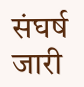संघर्ष जारी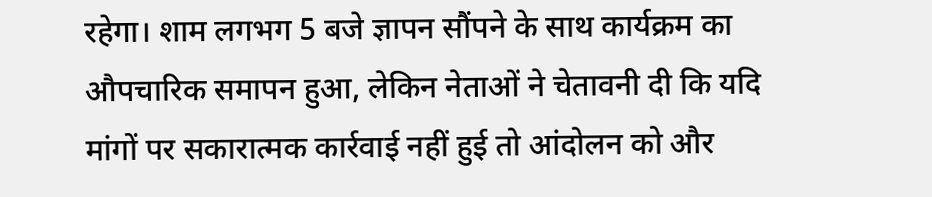रहेगा। शाम लगभग 5 बजे ज्ञापन सौंपने के साथ कार्यक्रम का औपचारिक समापन हुआ, लेकिन नेताओं ने चेतावनी दी कि यदि मांगों पर सकारात्मक कार्रवाई नहीं हुई तो आंदोलन को और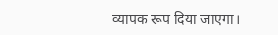व्यापक रूप दिया जाएगा।